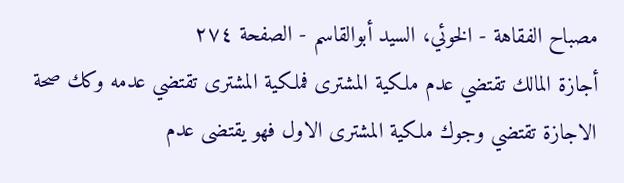مصباح الفقاهة - الخوئي، السيد أبوالقاسم - الصفحة ٢٧٤
أجازة المالك تقتضي عدم ملكية المشترى فملكية المشترى تقتضي عدمه وكك صحة الاجازة تقتضي وجوك ملكية المشترى الاول فهو يقتضى عدم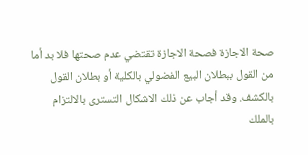صحة الاجازة فصحة الاجازة تقتضي عدم صحتها فلا بد أما من القول ببطلان البيع الفضولي بالكلية أو بطلان القول بالكشف. وقد أجاب عن ذلك الاشكال التسترى بالالتزام بالملك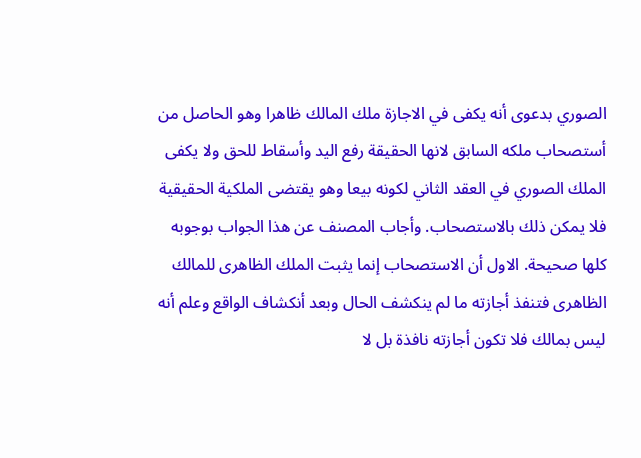الصوري بدعوى أنه يكفى في الاجازة ملك المالك ظاهرا وهو الحاصل من أستصحاب ملكه السابق لانها الحقيقة رفع اليد وأسقاط للحق ولا يكفى الملك الصوري في العقد الثاني لكونه بيعا وهو يقتضى الملكية الحقيقية فلا يمكن ذلك بالاستصحاب. وأجاب المصنف عن هذا الجواب بوجوبه كلها صحيحة. الاول أن الاستصحاب إنما يثبت الملك الظاهرى للمالك الظاهرى فتنفذ أجازته ما لم ينكشف الحال وبعد أنكشاف الواقع وعلم أنه ليس بمالك فلا تكون أجازته نافذة بل لا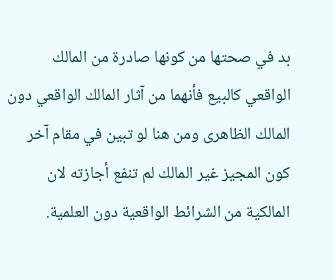بد في صحتها من كونها صادرة من المالك الواقعي كالبيع فأنهما من آثار المالك الواقعي دون المالك الظاهرى ومن هنا لو تبين في مقام آخر كون المجيز غير المالك لم تنفع أجازته لان المالكية من الشرائط الواقعية دون العلمية.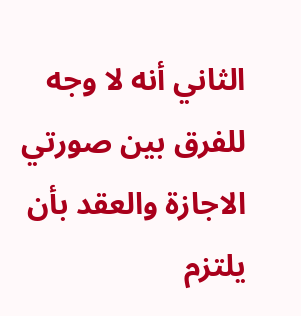الثاني أنه لا وجه للفرق بين صورتي الاجازة والعقد بأن يلتزم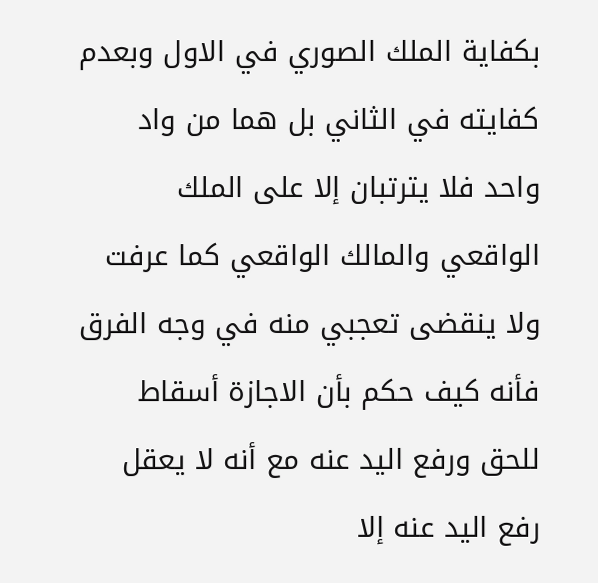بكفاية الملك الصوري في الاول وبعدم كفايته في الثاني بل هما من واد واحد فلا يترتبان إلا على الملك الواقعي والمالك الواقعي كما عرفت ولا ينقضى تعجبي منه في وجه الفرق فأنه كيف حكم بأن الاجازة أسقاط للحق ورفع اليد عنه مع أنه لا يعقل رفع اليد عنه إلا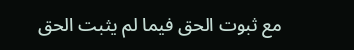مع ثبوت الحق فيما لم يثبت الحق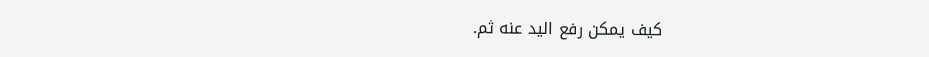كيف يمكن رفع اليد عنه ثم.